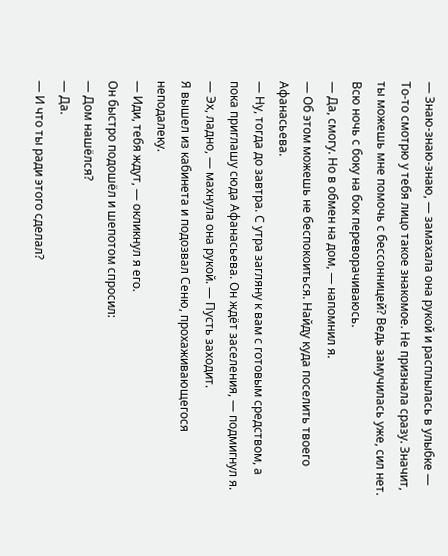— Знаю-знаю-знаю, — замахала она рукой и расплылась в улыбке — То-то смотрю у тебя лицо такое знакомое. Не признала сразу. Значит, ты можешь мне помочь с бессонницей? Ведь замучилась уже, сил нет. Всю ночь с боку на бок переворачиваюсь.
— Да, смогу. Но в обмен на дом, — напомнил я.
— Об этом можешь не беспокоиться. Найду куда поселить твоего Афанасьева.
— Ну, тогда до завтра. С утра загляну к вам с готовым средством, а пока приглашу сюда Афанасьева. Он ждёт заселения, — подмигнул я.
— Эх, ладно, — махнула она рукой. — Пусть заходит.
Я вышел из кабинета и подозвал Сеню, прохаживающегося неподалеку.
— Иди, тебя ждут, — окликнул я его.
Он быстро подошёл и шепотом спросил:
— Дом нашёлся?
— Да.
— И что ты ради этого сделал?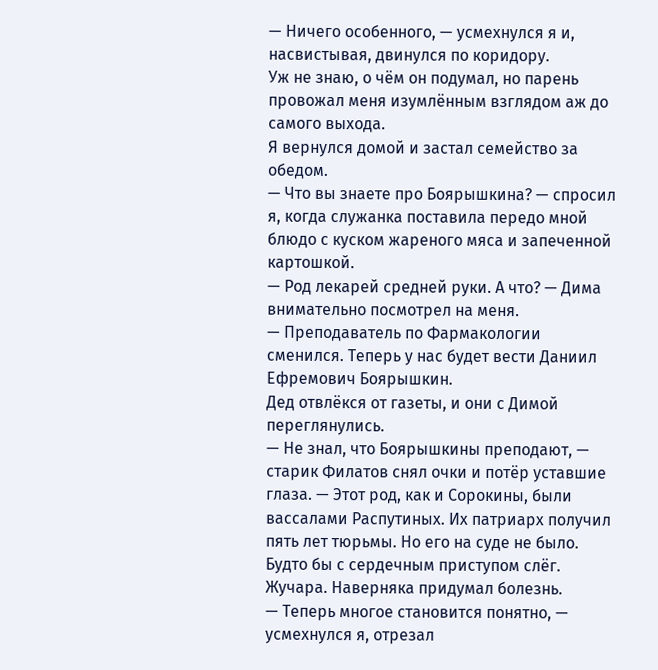— Ничего особенного, — усмехнулся я и, насвистывая, двинулся по коридору.
Уж не знаю, о чём он подумал, но парень провожал меня изумлённым взглядом аж до самого выхода.
Я вернулся домой и застал семейство за обедом.
— Что вы знаете про Боярышкина? — спросил я, когда служанка поставила передо мной блюдо с куском жареного мяса и запеченной картошкой.
— Род лекарей средней руки. А что? — Дима внимательно посмотрел на меня.
— Преподаватель по Фармакологии сменился. Теперь у нас будет вести Даниил Ефремович Боярышкин.
Дед отвлёкся от газеты, и они с Димой переглянулись.
— Не знал, что Боярышкины преподают, — старик Филатов снял очки и потёр уставшие глаза. — Этот род, как и Сорокины, были вассалами Распутиных. Их патриарх получил пять лет тюрьмы. Но его на суде не было. Будто бы с сердечным приступом слёг. Жучара. Наверняка придумал болезнь.
— Теперь многое становится понятно, — усмехнулся я, отрезал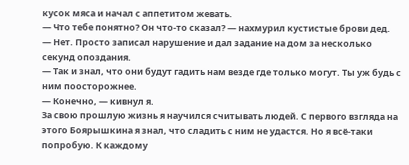кусок мяса и начал с аппетитом жевать.
— Что тебе понятно? Он что-то сказал? — нахмурил кустистые брови дед.
— Нет. Просто записал нарушение и дал задание на дом за несколько секунд опоздания.
— Так и знал, что они будут гадить нам везде где только могут. Ты уж будь с ним поосторожнее.
— Конечно, — кивнул я.
За свою прошлую жизнь я научился считывать людей. С первого взгляда на этого Боярышкина я знал, что сладить с ним не удастся. Но я всё-таки попробую. К каждому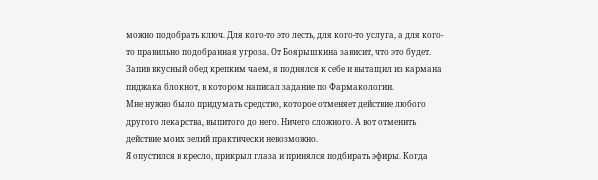можно подобрать ключ. Для кого-то это лесть, для кого-то услуга, а для кого-то правильно подобранная угроза. От Боярышкина зависит, что это будет.
Запив вкусный обед крепким чаем, я поднялся к себе и вытащил из кармана пиджака блокнот, в котором написал задание по Фармакологии.
Мне нужно было придумать средство, которое отменяет действие любого другого лекарства, выпитого до него. Ничего сложного. А вот отменить действие моих зелий практически невозможно.
Я опустился в кресло, прикрыл глаза и принялся подбирать эфиры. Когда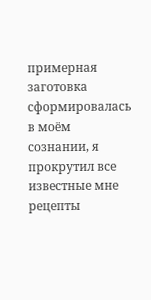примерная заготовка сформировалась в моём сознании, я прокрутил все известные мне рецепты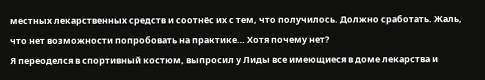местных лекарственных средств и соотнёс их с тем, что получилось. Должно сработать. Жаль, что нет возможности попробовать на практике… Хотя почему нет?
Я переоделся в спортивный костюм, выпросил у Лиды все имеющиеся в доме лекарства и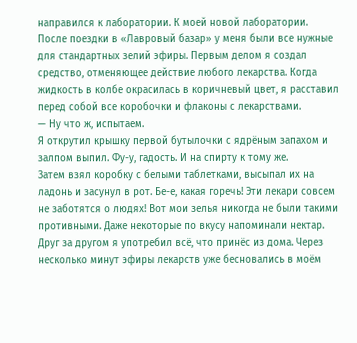направился к лаборатории. К моей новой лаборатории.
После поездки в «Лавровый базар» у меня были все нужные для стандартных зелий эфиры. Первым делом я создал средство, отменяющее действие любого лекарства. Когда жидкость в колбе окрасилась в коричневый цвет, я расставил перед собой все коробочки и флаконы с лекарствами.
— Ну что ж, испытаем.
Я открутил крышку первой бутылочки с ядрёным запахом и залпом выпил. Фу-у, гадость. И на спирту к тому же.
Затем взял коробку с белыми таблетками, высыпал их на ладонь и засунул в рот. Бе-е, какая горечь! Эти лекари совсем не заботятся о людях! Вот мои зелья никогда не были такими противными. Даже некоторые по вкусу напоминали нектар.
Друг за другом я употребил всё, что принёс из дома. Через несколько минут эфиры лекарств уже бесновались в моём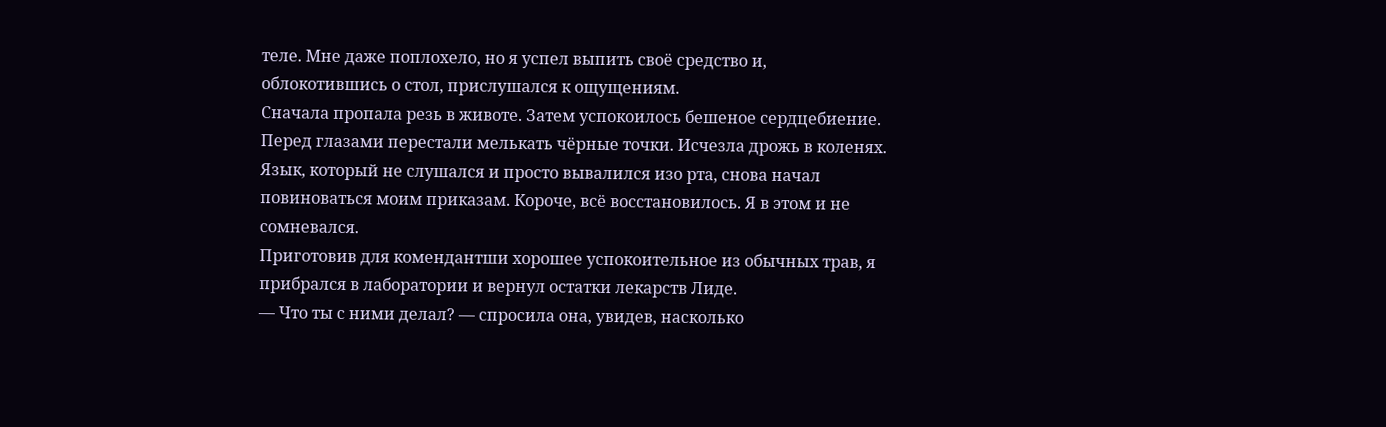теле. Мне даже поплохело, но я успел выпить своё средство и, облокотившись о стол, прислушался к ощущениям.
Сначала пропала резь в животе. Затем успокоилось бешеное сердцебиение. Перед глазами перестали мелькать чёрные точки. Исчезла дрожь в коленях. Язык, который не слушался и просто вывалился изо рта, снова начал повиноваться моим приказам. Короче, всё восстановилось. Я в этом и не сомневался.
Приготовив для комендантши хорошее успокоительное из обычных трав, я прибрался в лаборатории и вернул остатки лекарств Лиде.
— Что ты с ними делал? — спросила она, увидев, насколько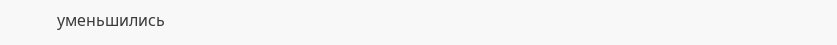уменьшились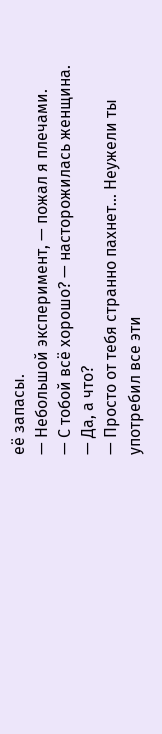её запасы.
— Небольшой эксперимент, — пожал я плечами.
— С тобой всё хорошо? — насторожилась женщина.
— Да, а что?
— Просто от тебя странно пахнет… Неужели ты употребил все эти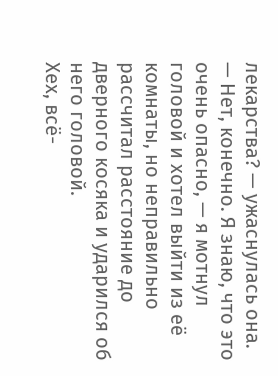лекарства? — ужаснулась она.
— Нет, конечно. Я знаю, что это очень опасно, — я мотнул головой и хотел выйти из её комнаты, но неправильно рассчитал расстояние до дверного косяка и ударился об него головой.
Хех, всё-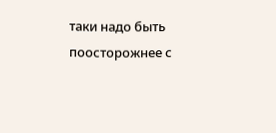таки надо быть поосторожнее с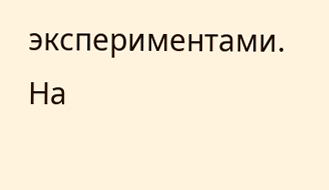экспериментами. На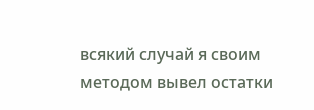всякий случай я своим методом вывел остатки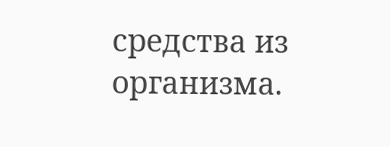средства из организма.